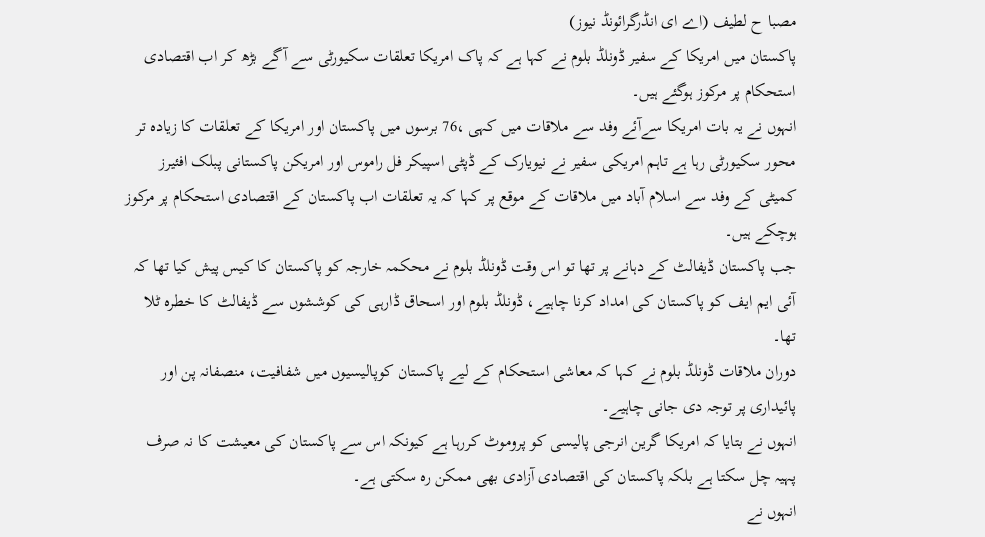مصبا ح لطیف (اے ای انڈرگرائونڈ نیوز)
پاکستان میں امریکا کے سفیر ڈونلڈ بلوم نے کہا ہے کہ پاک امریکا تعلقات سکیورٹی سے آگے بڑھ کر اب اقتصادی استحکام پر مرکوز ہوگئے ہیں۔
انہوں نے یہ بات امریکا سےآئے وفد سے ملاقات میں کہی ،76 برسوں میں پاکستان اور امریکا کے تعلقات کا زیادہ تر محور سکیورٹی رہا ہے تاہم امریکی سفیر نے نیویارک کے ڈپٹی اسپیکر فل راموس اور امریکن پاکستانی پبلک افئیرز کمیٹی کے وفد سے اسلام آباد میں ملاقات کے موقع پر کہا کہ یہ تعلقات اب پاکستان کے اقتصادی استحکام پر مرکوز ہوچکے ہیں۔
جب پاکستان ڈیفالٹ کے دہانے پر تھا تو اس وقت ڈونلڈ بلوم نے محکمہ خارجہ کو پاکستان کا کیس پیش کیا تھا کہ آئی ایم ایف کو پاکستان کی امداد کرنا چاہیے، ڈونلڈ بلوم اور اسحاق ڈارہی کی کوششوں سے ڈیفالٹ کا خطرہ ٹلا تھا۔
دوران ملاقات ڈونلڈ بلوم نے کہا کہ معاشی استحکام کے لیے پاکستان کوپالیسیوں میں شفافیت، منصفانہ پن اور پائیداری پر توجہ دی جانی چاہیے۔
انہوں نے بتایا کہ امریکا گرین انرجی پالیسی کو پروموٹ کررہا ہے کیونکہ اس سے پاکستان کی معیشت کا نہ صرف پہیہ چل سکتا ہے بلکہ پاکستان کی اقتصادی آزادی بھی ممکن رہ سکتی ہے۔
انہوں نے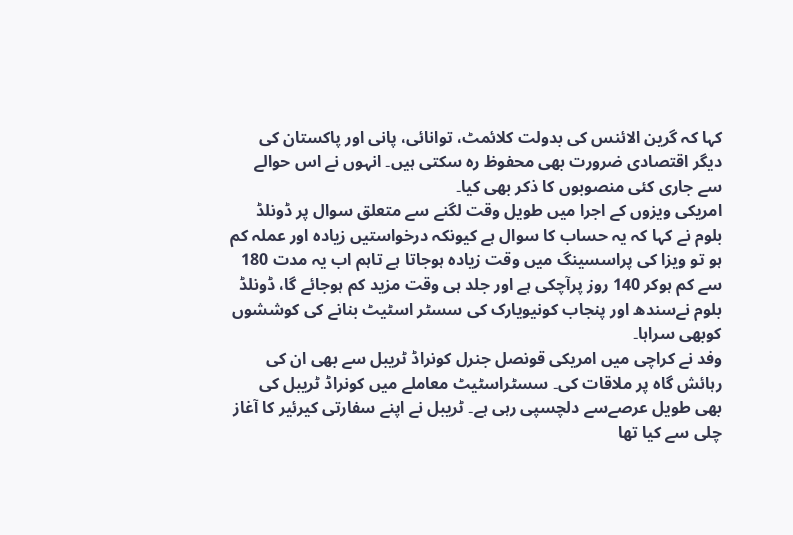کہا کہ گرین الائنس کی بدولت کلائمٹ، توانائی، پانی اور پاکستان کی دیگر اقتصادی ضرورت بھی محفوظ رہ سکتی ہیں۔ انہوں نے اس حوالے سے جاری کئی منصوبوں کا ذکر بھی کیا۔
امریکی ویزوں کے اجرا میں طویل وقت لگنے سے متعلق سوال پر ڈونلڈ بلوم نے کہا کہ یہ حساب کا سوال ہے کیونکہ درخواستیں زیادہ اور عملہ کم ہو تو ویزا کی پراسسینگ میں وقت زیادہ ہوجاتا ہے تاہم اب یہ مدت 180 سے کم ہوکر 140 روز پرآچکی ہے اور جلد ہی وقت مزید کم ہوجائے گا، ڈونلڈ بلوم نےسندھ اور پنجاب کونیویارک کی سسٹر اسٹیٹ بنانے کی کوششوں کوبھی سراہا۔
وفد نے کراچی میں امریکی قونصل جنرل کونراڈ ٹریبل سے بھی ان کی رہائش گاہ پر ملاقات کی۔ سسٹراسٹیٹ معاملے میں کونراڈ ٹریبل کی بھی طویل عرصےسے دلچسپی رہی ہے۔ ٹریبل نے اپنے سفارتی کیرئیر کا آغاز چلی سے کیا تھا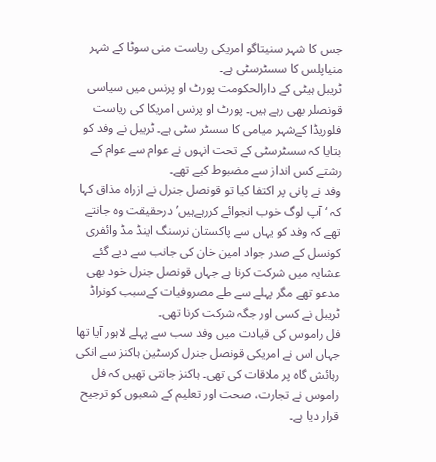جس کا شہر سنیتاگو امریکی ریاست منی سوٹا کے شہر منیاپلس کا سسٹرسٹی ہے۔
ٹریبل ہیٹی کے دارالحکومت پورٹ او پرنس میں سیاسی قونصلر بھی رہے ہیں۔ پورٹ او پرنس امریکا کی ریاست فلوریڈا کےشہر میامی کا سسٹر سٹی ہے۔ ٹریبل نے وفد کو بتایا کہ سسٹرسٹی کے تحت انہوں نے عوام سے عوام کے رشتے کس انداز سے مضبوط کیے تھے۔
وفد نے پانی پر اکتفا کیا تو قونصل جنرل نے ازراہ مذاق کہا کہ ‘آپ لوگ خوب انجوائے کررہےہیں’ درحقیقت وہ جانتے تھے کہ وفد کو یہاں سے پاکستان نرسنگ اینڈ مڈ وائفری کونسل کے صدر جواد امین خان کی جانب سے دیے گئے عشایہ میں شرکت کرنا ہے جہاں قونصل جنرل خود بھی مدعو تھے مگر پہلے سے طے مصروفیات کےسبب کونراڈ ٹریبل نے کسی اور جگہ شرکت کرنا تھی۔
فل راموس کی قیادت میں وفد سب سے پہلے لاہور آیا تھا جہاں اس نے امریکی قونصل جنرل کرسٹین ہاکنز سے انکی رہائش گاہ پر ملاقات کی تھی۔ ہاکنز جانتی تھیں کہ فل راموس نے تجارت، صحت اور تعلیم کے شعبوں کو ترجیح قرار دیا ہے۔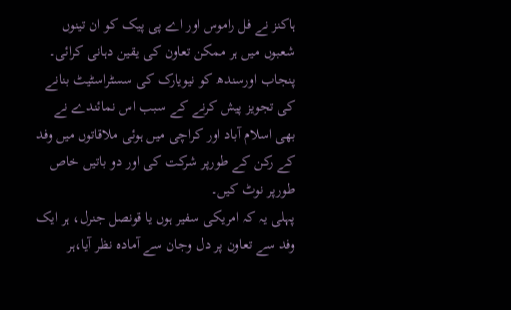ہاکنز نے فل راموس اور اے پی پیک کو ان تینوں شعبوں میں ہر ممکن تعاون کی یقین دہانی کرائی۔
پنجاب اورسندھ کو نیویارک کی سسٹراسٹیٹ بنانے کی تجویز پیش کرنے کے سبب اس نمائندے نے بھی اسلام آباد اور کراچی میں ہوئی ملاقاتوں میں وفد کے رکن کے طورپر شرکت کی اور دو باتیں خاص طورپر نوٹ کیں۔
پہلی یہ کہ امریکی سفیر ہوں یا قونصل جنرل، ہر ایک وفد سے تعاون پر دل وجان سے آمادہ نظر آیا،ہر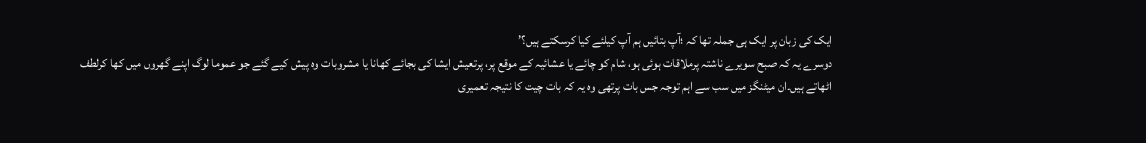ایک کی زبان پر ایک ہی جملہ تھا کہ ؛آپ بتائیں ہم آپ کیلئے کیا کرسکتے ہیں؟’
دوسرے یہ کہ صبح سویرے ناشتہ پرملاقات ہوئی ہو، شام کو چائے یا عشائیہ کے موقع پر، پرتعیش ایشا کی بجائے کھانا یا مشروبات وہ پیش کیے گئے جو عموما لوگ اپنے گھروں میں کھا کرلطف اٹھاتے ہیں۔ان میٹنگز میں سب سے اہم توجہ جس بات پرتھی وہ یہ کہ بات چیت کا نتیجہ تعمیری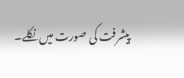پیشرفت کی صورت میں نکلے۔